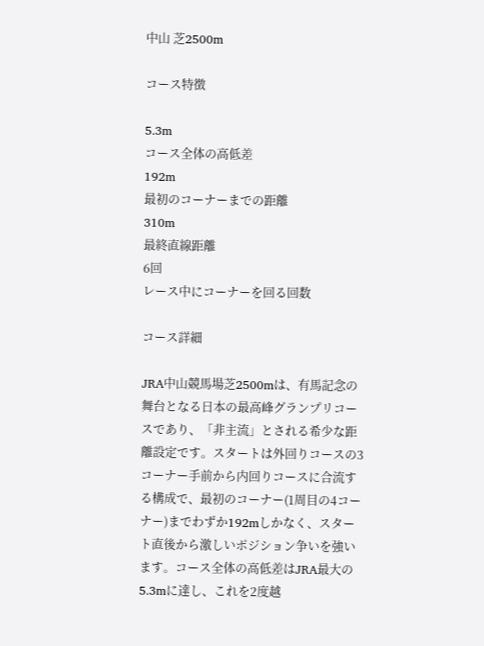中山 芝2500m

コース特徴

5.3m
コース全体の高低差
192m
最初のコーナーまでの距離
310m
最終直線距離
6回
レース中にコーナーを回る回数

コース詳細

JRA中山競馬場芝2500mは、有馬記念の舞台となる日本の最高峰グランプリコースであり、「非主流」とされる希少な距離設定です。スタートは外回りコースの3コーナー手前から内回りコースに合流する構成で、最初のコーナー(1周目の4コーナー)までわずか192mしかなく、スタート直後から激しいポジション争いを強います。コース全体の高低差はJRA最大の5.3mに達し、これを2度越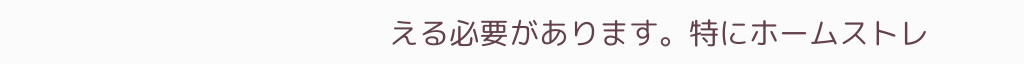える必要があります。特にホームストレ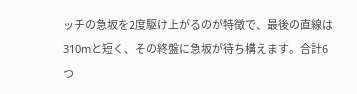ッチの急坂を2度駆け上がるのが特徴で、最後の直線は310mと短く、その終盤に急坂が待ち構えます。合計6つ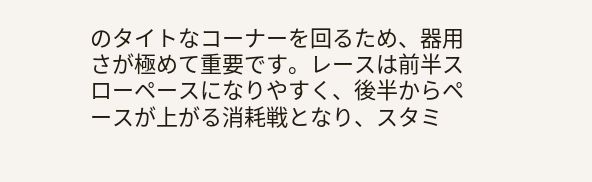のタイトなコーナーを回るため、器用さが極めて重要です。レースは前半スローペースになりやすく、後半からペースが上がる消耗戦となり、スタミ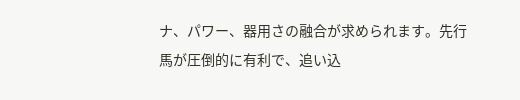ナ、パワー、器用さの融合が求められます。先行馬が圧倒的に有利で、追い込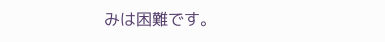みは困難です。